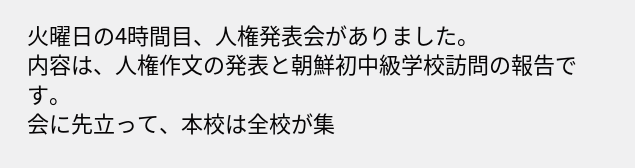火曜日の4時間目、人権発表会がありました。
内容は、人権作文の発表と朝鮮初中級学校訪問の報告です。
会に先立って、本校は全校が集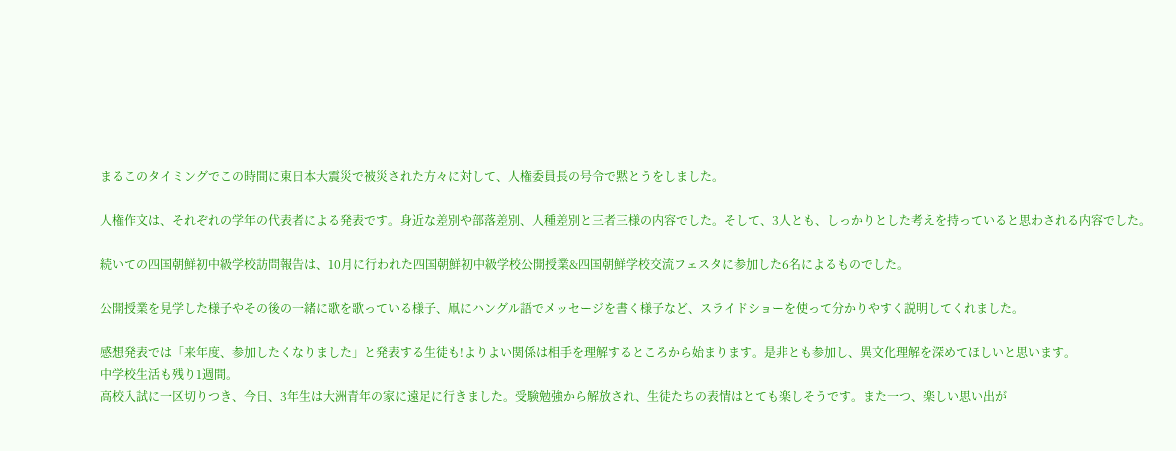まるこのタイミングでこの時間に東日本大震災で被災された方々に対して、人権委員長の号令で黙とうをしました。

人権作文は、それぞれの学年の代表者による発表です。身近な差別や部落差別、人種差別と三者三様の内容でした。そして、3人とも、しっかりとした考えを持っていると思わされる内容でした。

続いての四国朝鮮初中級学校訪問報告は、10月に行われた四国朝鮮初中級学校公開授業&四国朝鮮学校交流フェスタに参加した6名によるものでした。

公開授業を見学した様子やその後の一緒に歌を歌っている様子、凧にハングル語でメッセージを書く様子など、スライドショーを使って分かりやすく説明してくれました。

感想発表では「来年度、参加したくなりました」と発表する生徒も!よりよい関係は相手を理解するところから始まります。是非とも参加し、異文化理解を深めてほしいと思います。
中学校生活も残り1週間。
高校入試に一区切りつき、今日、3年生は大洲青年の家に遠足に行きました。受験勉強から解放され、生徒たちの表情はとても楽しそうです。また一つ、楽しい思い出が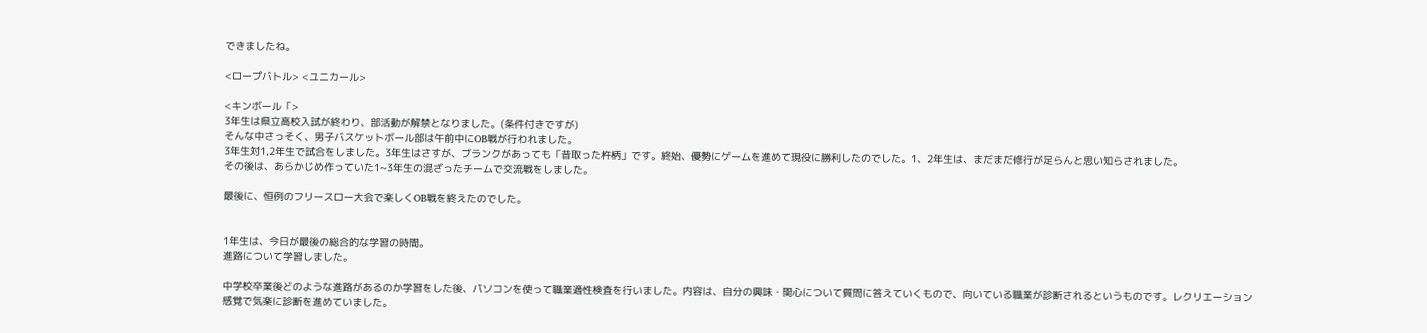できましたね。

<ロープバトル> <ユニカール>

<キンボール「>
3年生は県立高校入試が終わり、部活動が解禁となりました。(条件付きですが)
そんな中さっそく、男子バスケットボール部は午前中にOB戦が行われました。
3年生対1,2年生で試合をしました。3年生はさすが、ブランクがあっても「昔取った杵柄」です。終始、優勢にゲームを進めて現役に勝利したのでした。1、2年生は、まだまだ修行が足らんと思い知らされました。
その後は、あらかじめ作っていた1~3年生の混ざったチームで交流戦をしました。

最後に、恒例のフリースロー大会で楽しくOB戦を終えたのでした。


1年生は、今日が最後の総合的な学習の時間。
進路について学習しました。

中学校卒業後どのような進路があるのか学習をした後、パソコンを使って職業適性検査を行いました。内容は、自分の興味・関心について質問に答えていくもので、向いている職業が診断されるというものです。レクリエーション感覚で気楽に診断を進めていました。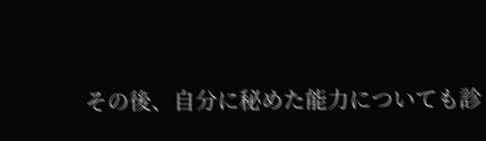その後、自分に秘めた能力についても診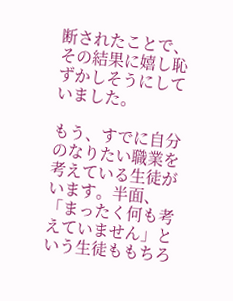断されたことで、その結果に嬉し恥ずかしそうにしていました。

もう、すでに自分のなりたい職業を考えている生徒がいます。半面、「まったく何も考えていません」という生徒ももちろ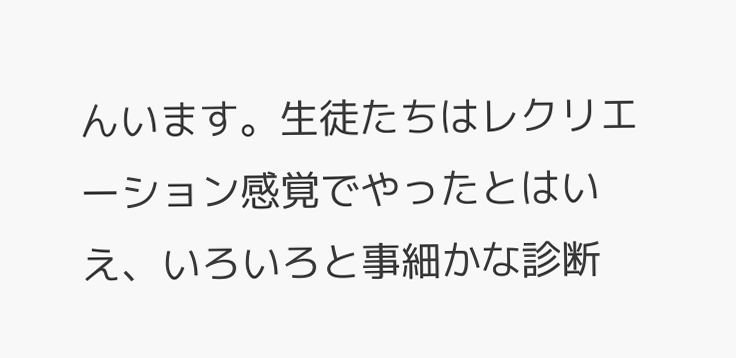んいます。生徒たちはレクリエーション感覚でやったとはいえ、いろいろと事細かな診断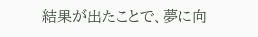結果が出たことで、夢に向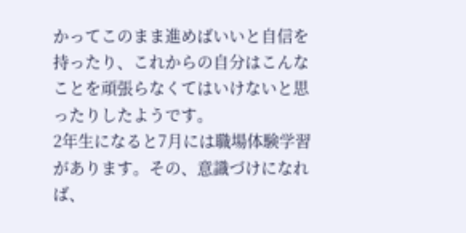かってこのまま進めばいいと自信を持ったり、これからの自分はこんなことを頑張らなくてはいけないと思ったりしたようです。
2年生になると7月には職場体験学習があります。その、意識づけになれば、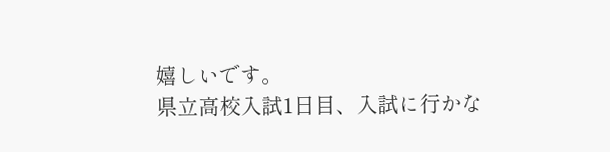嬉しいです。
県立高校入試1日目、入試に行かな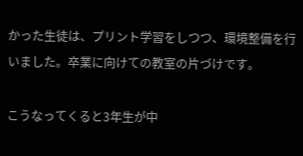かった生徒は、プリント学習をしつつ、環境整備を行いました。卒業に向けての教室の片づけです。

こうなってくると3年生が中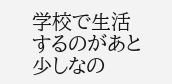学校で生活するのがあと少しなの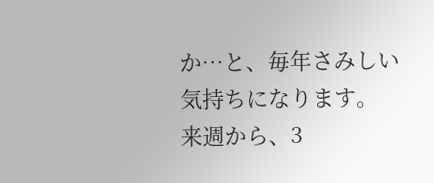か…と、毎年さみしい気持ちになります。
来週から、3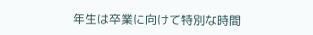年生は卒業に向けて特別な時間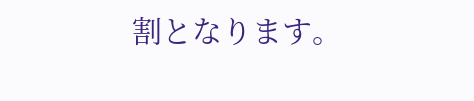割となります。